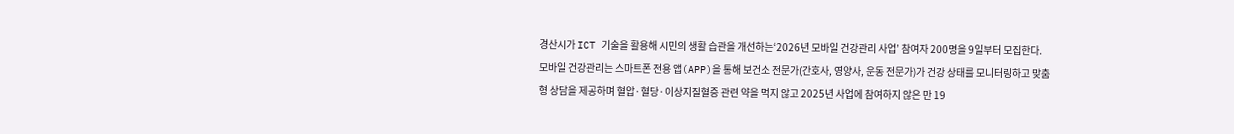경산시가 ICT 기술을 활용해 시민의 생활 습관을 개선하는‘2026년 모바일 건강관리 사업’ 참여자 200명을 9일부터 모집한다.
모바일 건강관리는 스마트폰 전용 앱(APP)을 통해 보건소 전문가(간호사, 영양사, 운동 전문가)가 건강 상태를 모니터링하고 맞춤형 상담을 제공하며 혈압·혈당·이상지질혈증 관련 약을 먹지 않고 2025년 사업에 참여하지 않은 만 19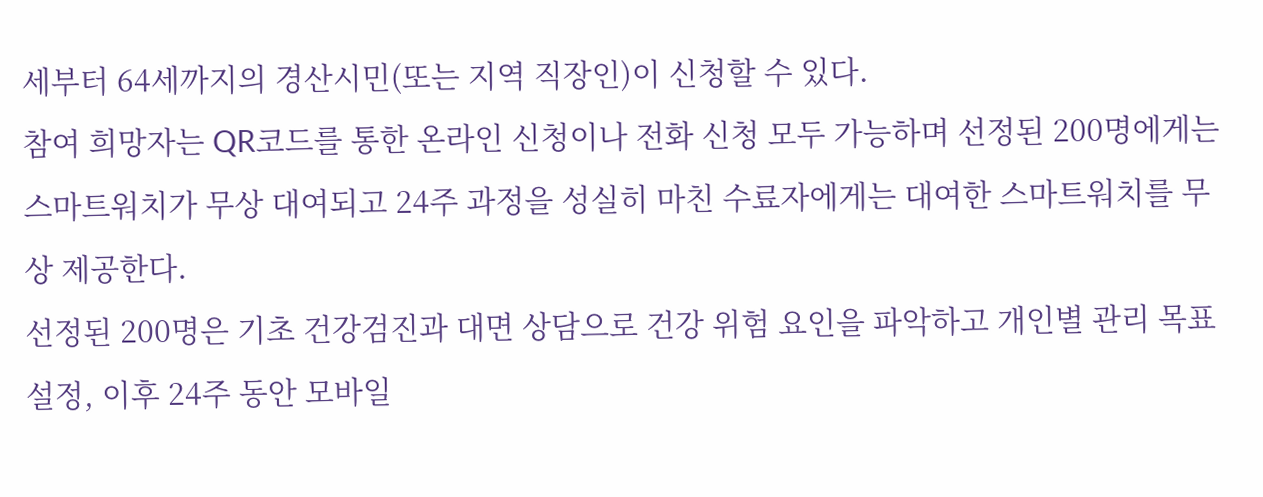세부터 64세까지의 경산시민(또는 지역 직장인)이 신청할 수 있다.
참여 희망자는 QR코드를 통한 온라인 신청이나 전화 신청 모두 가능하며 선정된 200명에게는 스마트워치가 무상 대여되고 24주 과정을 성실히 마친 수료자에게는 대여한 스마트워치를 무상 제공한다.
선정된 200명은 기초 건강검진과 대면 상담으로 건강 위험 요인을 파악하고 개인별 관리 목표 설정, 이후 24주 동안 모바일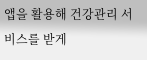앱을 활용해 건강관리 서비스를 받게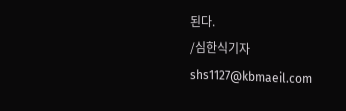된다.
/심한식기자 shs1127@kbmaeil.com